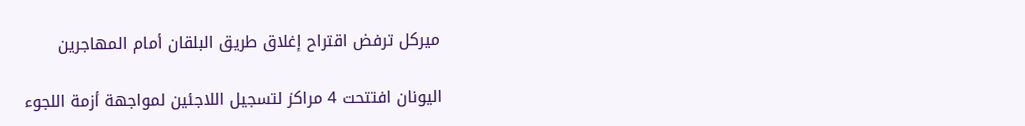ميركل ترفض اقتراح إغلاق طريق البلقان أمام المهاجرين

اليونان افتتحت 4 مراكز لتسجيل اللاجئين لمواجهة أزمة اللجوء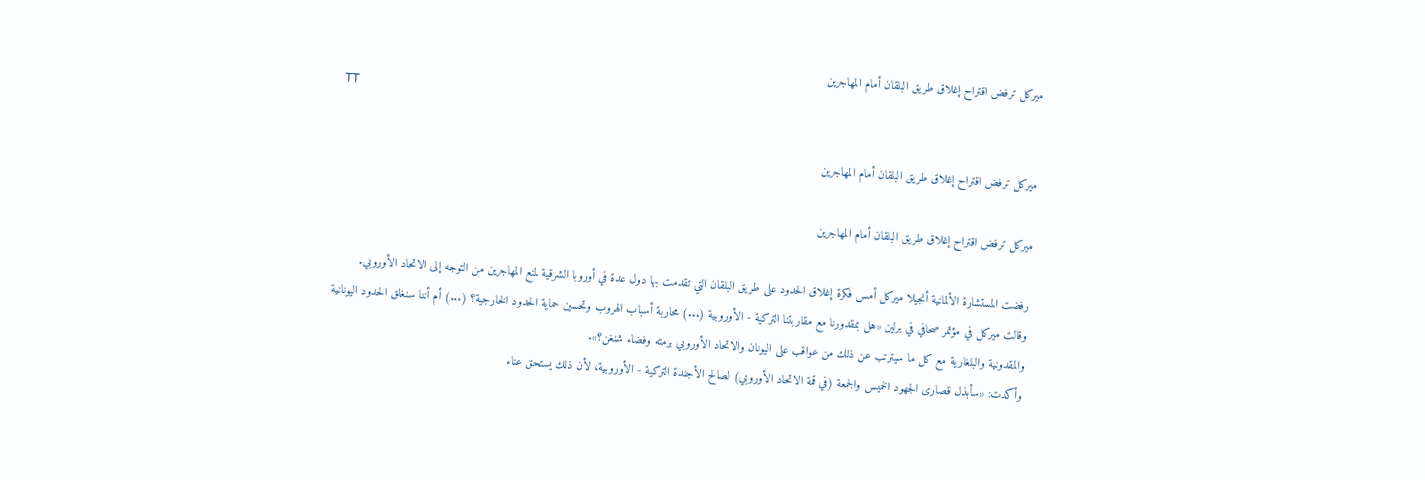ميركل ترفض اقتراح إغلاق طريق البلقان أمام المهاجرين
TT

ميركل ترفض اقتراح إغلاق طريق البلقان أمام المهاجرين

ميركل ترفض اقتراح إغلاق طريق البلقان أمام المهاجرين

رفضت المستشارة الألمانية أنجيلا ميركل أمس فكرة إغلاق الحدود على طريق البلقان التي تقدمت بها دول عدة في أوروبا الشرقية لمنع المهاجرين من التوجه إلى الاتحاد الأوروبي.
وقالت ميركل في مؤتمر صحافي في برلين «هل بمقدورنا مع مقاربتنا التركية - الأوروبية (...) محاربة أسباب الهروب وتحسين حماية الحدود الخارجية؟ (...) أم أننا سنغلق الحدود اليونانية والمقدونية والبلغارية مع كل ما سيترتب عن ذلك من عواقب على اليونان والاتحاد الأوروبي برمته وفضاء شنغن؟».
وأكدت: «سأبذل قصارى الجهود الخميس والجمعة (في قمة الاتحاد الأوروبي) لصالح الأجندة التركية - الأوروبية، لأن ذلك يستحق عناء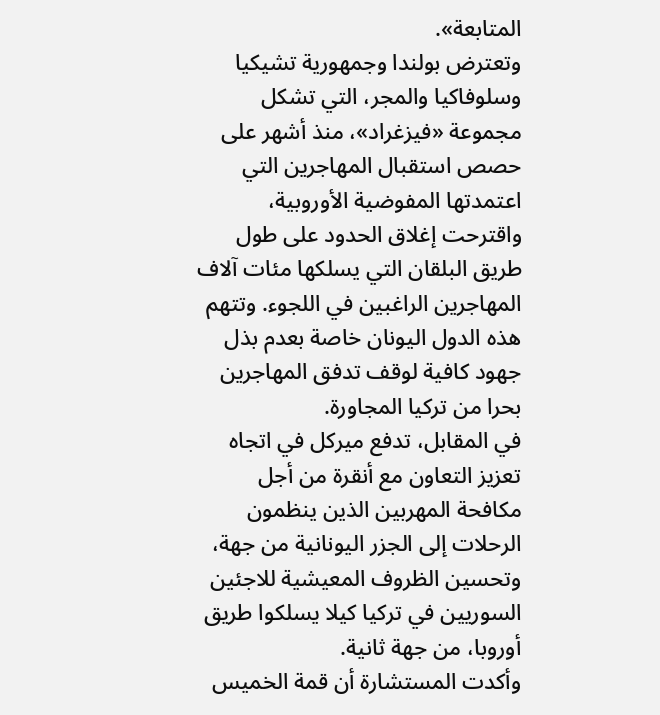المتابعة».
وتعترض بولندا وجمهورية تشيكيا وسلوفاكيا والمجر، التي تشكل مجموعة «فيزغراد»، منذ أشهر على حصص استقبال المهاجرين التي اعتمدتها المفوضية الأوروبية، واقترحت إغلاق الحدود على طول طريق البلقان التي يسلكها مئات آلاف المهاجرين الراغبين في اللجوء. وتتهم هذه الدول اليونان خاصة بعدم بذل جهود كافية لوقف تدفق المهاجرين بحرا من تركيا المجاورة.
في المقابل، تدفع ميركل في اتجاه تعزيز التعاون مع أنقرة من أجل مكافحة المهربين الذين ينظمون الرحلات إلى الجزر اليونانية من جهة، وتحسين الظروف المعيشية للاجئين السوريين في تركيا كيلا يسلكوا طريق أوروبا، من جهة ثانية.
وأكدت المستشارة أن قمة الخميس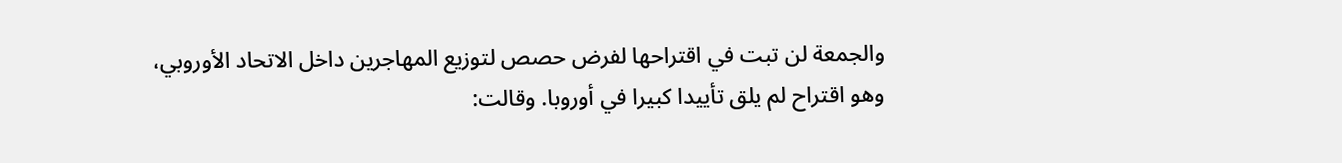والجمعة لن تبت في اقتراحها لفرض حصص لتوزيع المهاجرين داخل الاتحاد الأوروبي، وهو اقتراح لم يلق تأييدا كبيرا في أوروبا. وقالت: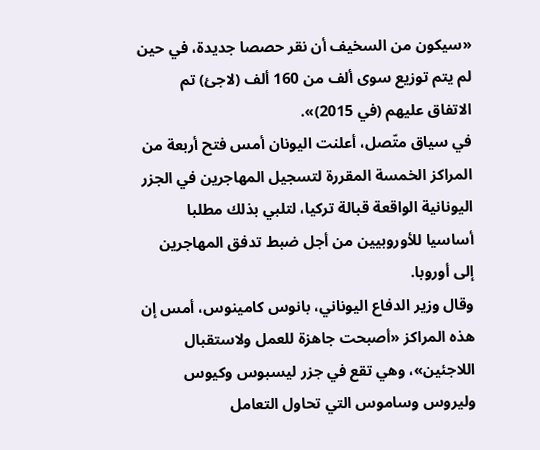«سيكون من السخيف أن نقر حصصا جديدة، في حين لم يتم توزيع سوى ألف من 160 ألف (لاجئ) تم الاتفاق عليهم (في 2015)».
في سياق متّصل، أعلنت اليونان أمس فتح أربعة من المراكز الخمسة المقررة لتسجيل المهاجرين في الجزر اليونانية الواقعة قبالة تركيا، لتلبي بذلك مطلبا أساسيا للأوروبيين من أجل ضبط تدفق المهاجرين إلى أوروبا.
وقال وزير الدفاع اليوناني، بانوس كامينوس، أمس إن هذه المراكز «أصبحت جاهزة للعمل ولاستقبال اللاجئين»، وهي تقع في جزر ليسبوس وكيوس وليروس وساموس التي تحاول التعامل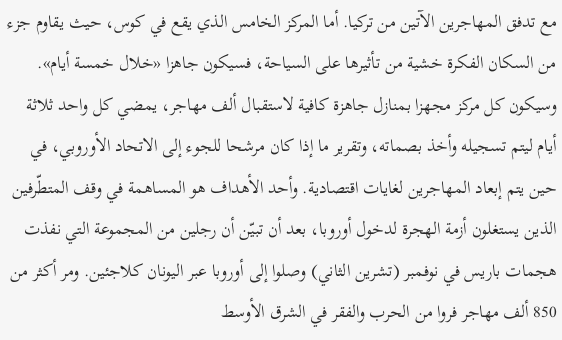مع تدفق المهاجرين الآتين من تركيا. أما المركز الخامس الذي يقع في كوس، حيث يقاوم جزء من السكان الفكرة خشية من تأثيرها على السياحة، فسيكون جاهزا «خلال خمسة أيام».
وسيكون كل مركز مجهزا بمنازل جاهزة كافية لاستقبال ألف مهاجر، يمضي كل واحد ثلاثة أيام ليتم تسجيله وأخذ بصماته، وتقرير ما إذا كان مرشحا للجوء إلى الاتحاد الأوروبي، في حين يتم إبعاد المهاجرين لغايات اقتصادية. وأحد الأهداف هو المساهمة في وقف المتطّرفين الذين يستغلون أزمة الهجرة لدخول أوروبا، بعد أن تبيّن أن رجلين من المجموعة التي نفذت هجمات باريس في نوفمبر (تشرين الثاني) وصلوا إلى أوروبا عبر اليونان كلاجئين. ومر أكثر من 850 ألف مهاجر فروا من الحرب والفقر في الشرق الأوسط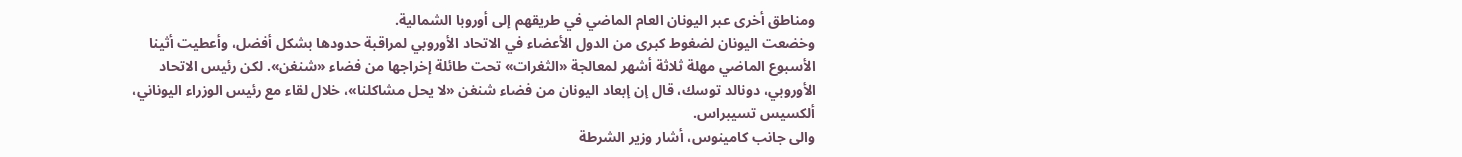ومناطق أخرى عبر اليونان العام الماضي في طريقهم إلى أوروبا الشمالية.
وخضعت اليونان لضغوط كبرى من الدول الأعضاء في الاتحاد الأوروبي لمراقبة حدودها بشكل أفضل، وأعطيت أثينا الأسبوع الماضي مهلة ثلاثة أشهر لمعالجة «الثغرات» تحت طائلة إخراجها من فضاء «شنغن». لكن رئيس الاتحاد الأوروبي، دونالد توسك، قال إن إبعاد اليونان من فضاء شنغن «لا يحل مشاكلنا»، خلال لقاء مع رئيس الوزراء اليوناني، ألكسيس تسيبراس.
والى جانب كامينوس، أشار وزير الشرطة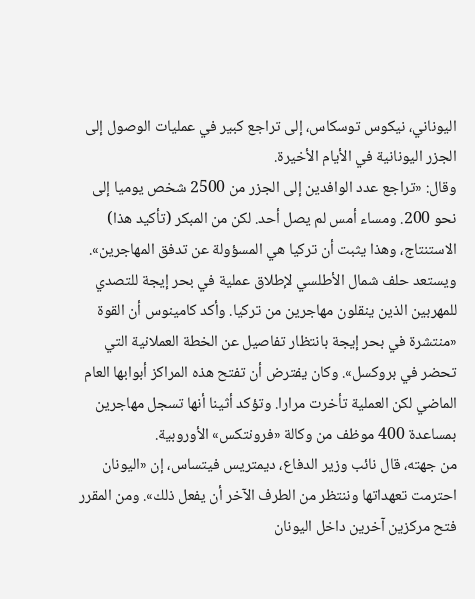اليوناني، نيكوس توسكاس، إلى تراجع كبير في عمليات الوصول إلى الجزر اليونانية في الأيام الأخيرة.
وقال: «تراجع عدد الوافدين إلى الجزر من 2500 شخص يوميا إلى نحو 200. ومساء أمس لم يصل أحد. لكن من المبكر (تأكيد هذا) الاستنتاج، وهذا يثبت أن تركيا هي المسؤولة عن تدفق المهاجرين». ويستعد حلف شمال الأطلسي لإطلاق عملية في بحر إيجة للتصدي للمهربين الذين ينقلون مهاجرين من تركيا. وأكد كامينوس أن القوة «منتشرة في بحر إيجة بانتظار تفاصيل عن الخطة العملانية التي تحضر في بروكسل». وكان يفترض أن تفتح هذه المراكز أبوابها العام الماضي لكن العملية تأخرت مرارا. وتؤكد أثينا أنها تسجل مهاجرين بمساعدة 400 موظف من وكالة «فرونتكس» الأوروبية.
من جهته، قال نائب وزير الدفاع، ديمتريس فيتساس، إن «اليونان احترمت تعهداتها وننتظر من الطرف الآخر أن يفعل ذلك». ومن المقرر فتح مركزين آخرين داخل اليونان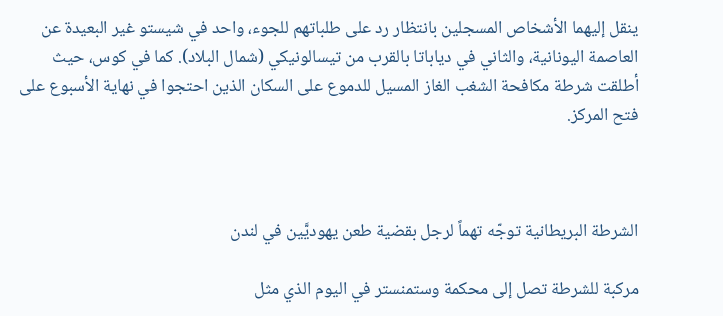ينقل إليهما الأشخاص المسجلين بانتظار رد على طلباتهم للجوء، واحد في شيستو غير البعيدة عن العاصمة اليونانية، والثاني في دياباتا بالقرب من تيسالونيكي (شمال البلاد). كما في كوس، حيث أطلقت شرطة مكافحة الشغب الغاز المسيل للدموع على السكان الذين احتجوا في نهاية الأسبوع على فتح المركز.



الشرطة البريطانية توجّه تهماً لرجل بقضية طعن يهوديَّين في لندن

مركبة للشرطة تصل إلى محكمة وستمنستر في اليوم الذي مثل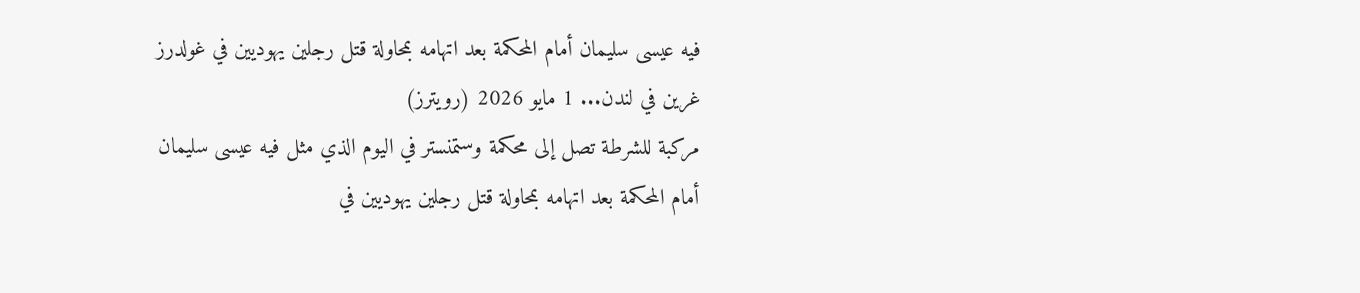فيه عيسى سليمان أمام المحكمة بعد اتهامه بمحاولة قتل رجلين يهوديين في غولدرز غرين في لندن... 1 مايو 2026 (رويترز)
مركبة للشرطة تصل إلى محكمة وستمنستر في اليوم الذي مثل فيه عيسى سليمان أمام المحكمة بعد اتهامه بمحاولة قتل رجلين يهوديين في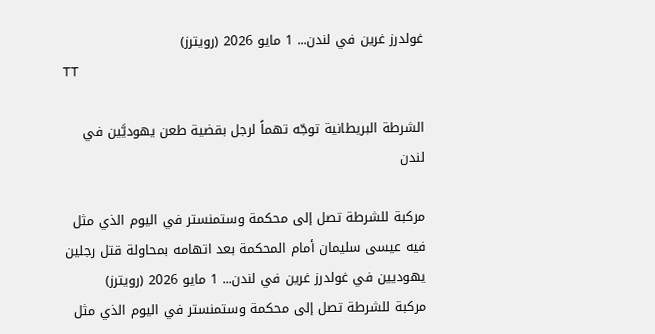غولدرز غرين في لندن... 1 مايو 2026 (رويترز)
TT

الشرطة البريطانية توجّه تهماً لرجل بقضية طعن يهوديَّين في لندن

مركبة للشرطة تصل إلى محكمة وستمنستر في اليوم الذي مثل فيه عيسى سليمان أمام المحكمة بعد اتهامه بمحاولة قتل رجلين يهوديين في غولدرز غرين في لندن... 1 مايو 2026 (رويترز)
مركبة للشرطة تصل إلى محكمة وستمنستر في اليوم الذي مثل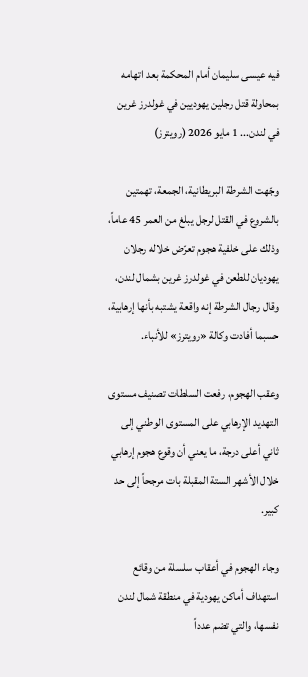فيه عيسى سليمان أمام المحكمة بعد اتهامه بمحاولة قتل رجلين يهوديين في غولدرز غرين في لندن... 1 مايو 2026 (رويترز)

وجّهت الشرطة البريطانية، الجمعة، تهمتين بالشروع في القتل لرجل يبلغ من العمر 45 عاماً، وذلك على خلفية هجوم تعرّض خلاله رجلان يهوديان للطعن في غولدرز غرين بشمال لندن، وقال رجال الشرطة إنه واقعة يشتبه بأنها إرهابية، حسبما أفادت وكالة «رويترز» للأنباء.

وعقب الهجوم، رفعت السلطات تصنيف مستوى التهديد الإرهابي على المستوى الوطني إلى ثاني أعلى درجة، ما يعني أن وقوع هجوم إرهابي خلال الأشهر الستة المقبلة بات مرجحاً إلى حد كبير.

وجاء الهجوم في أعقاب سلسلة من وقائع استهداف أماكن يهودية في منطقة شمال لندن نفسها، والتي تضم عدداً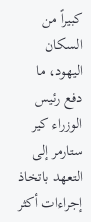كبيراً من السكان اليهود، ما دفع رئيس الوزراء كير ستارمر إلى التعهد باتخاذ إجراءات أكثر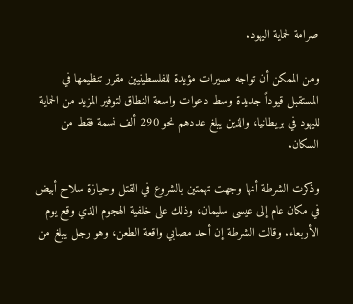صرامة لحماية اليهود.

ومن الممكن أن تواجه مسيرات مؤيدة للفلسطينيين مقرر تنظيمها في المستقبل قيوداً جديدة وسط دعوات واسعة النطاق لتوفير المزيد من الحماية لليهود في بريطانيا، والذين يبلغ عددهم نحو 290 ألف نسمة فقط من السكان.

وذكرت الشرطة أنها وجهت تهمتين بالشروع في القتل وحيازة سلاح أبيض في مكان عام إلى عيسى سليمان، وذلك على خلفية الهجوم الذي وقع يوم الأربعاء. وقالت الشرطة إن أحد مصابي واقعة الطعن، وهو رجل يبلغ من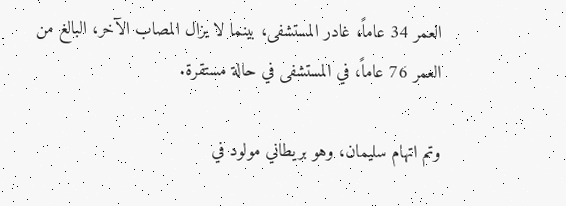العمر 34 عاماً، غادر المستشفى، بينما لا يزال المصاب الآخر، البالغ من العمر 76 عاماً، في المستشفى في حالة مستقرة.

وتم اتهام سليمان، وهو بريطاني مولود في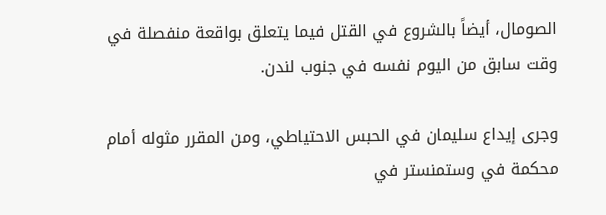الصومال، أيضاً بالشروع في القتل فيما يتعلق بواقعة منفصلة في وقت سابق من اليوم نفسه في جنوب لندن.

وجرى إيداع سليمان في الحبس الاحتياطي، ومن المقرر مثوله أمام محكمة في وستمنستر في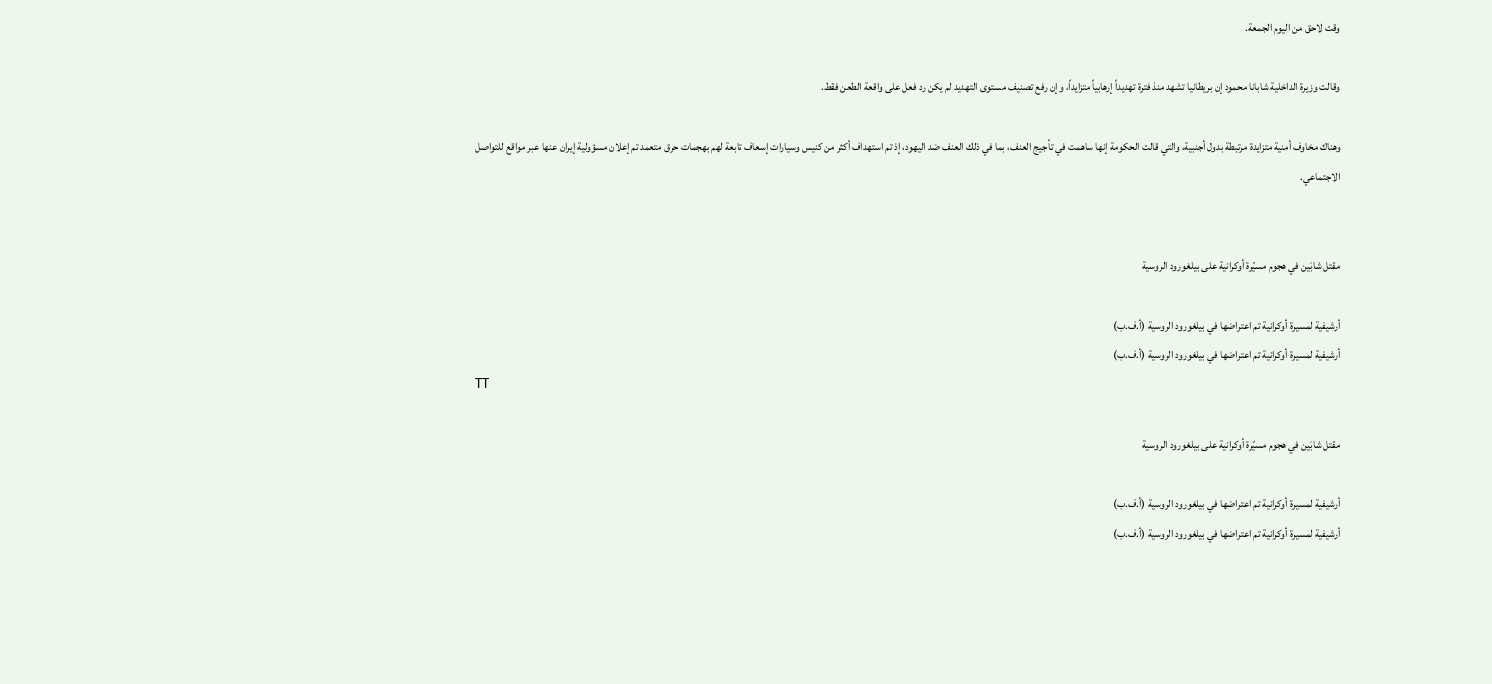وقت لاحق من اليوم الجمعة.

وقالت وزيرة الداخلية شابانا محمود إن بريطانيا تشهد منذ فترة تهديداً إرهابياً متزايداً، وإن رفع تصنيف مستوى التهديد لم يكن رد فعل على واقعة الطعن فقط.

وهناك مخاوف أمنية متزايدة مرتبطة بدول أجنبية، والتي قالت الحكومة إنها ساهمت في تأجيج العنف، بما في ذلك العنف ضد اليهود، إذ تم استهداف أكثر من كنيس وسيارات إسعاف تابعة لهم بهجمات حرق متعمد تم إعلان مسؤولية إيران عنها عبر مواقع للتواصل الاجتماعي.


مقتل شابَين في هجوم مسيّرة أوكرانية على بيلغورود الروسية

أرشيفية لمسيرة أوكرانية تم اعتراضها في بيلغورود الروسية (أ.ف.ب)
أرشيفية لمسيرة أوكرانية تم اعتراضها في بيلغورود الروسية (أ.ف.ب)
TT

مقتل شابَين في هجوم مسيّرة أوكرانية على بيلغورود الروسية

أرشيفية لمسيرة أوكرانية تم اعتراضها في بيلغورود الروسية (أ.ف.ب)
أرشيفية لمسيرة أوكرانية تم اعتراضها في بيلغورود الروسية (أ.ف.ب)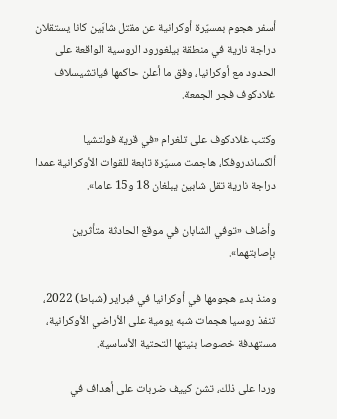أسفر هجوم بمسيّرة أوكرانية عن مقتل شابَين كانا يستقلان دراجة نارية في منطقة بيلغورود الروسية الواقعة على الحدود مع أوكرانيا، وفق ما أعلن حاكمها فياتشيسلاف غلادكوف فجر الجمعة.

وكتب غلادكوف على تلغرام «في قرية فولتشيا ألكساندروفكا، هاجمت مسيّرة تابعة للقوات الأوكرانية عمدا دراجة نارية تقل شابين يبلغان 18 و15 عاما».

وأضاف «توفي الشابان في موقع الحادثة متأثرين بإصابتهما».

ومنذ بدء هجومها في أوكرانيا في فبراير (شباط) 2022، تنفذ روسيا هجمات شبه يومية على الأراضي الأوكرانية، مستهدفة خصوصا بنيتها التحتية الأساسية.

وردا على ذلك، تشن كييف ضربات على أهداف في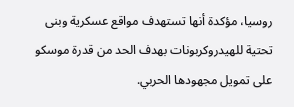روسيا، مؤكدة أنها تستهدف مواقع عسكرية وبنى تحتية للهيدروكربونات بهدف الحد من قدرة موسكو على تمويل مجهودها الحربي.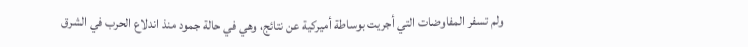ولم تسفر المفاوضات التي أجريت بوساطة أميركية عن نتائج، وهي في حالة جمود منذ اندلاع الحرب في الشرق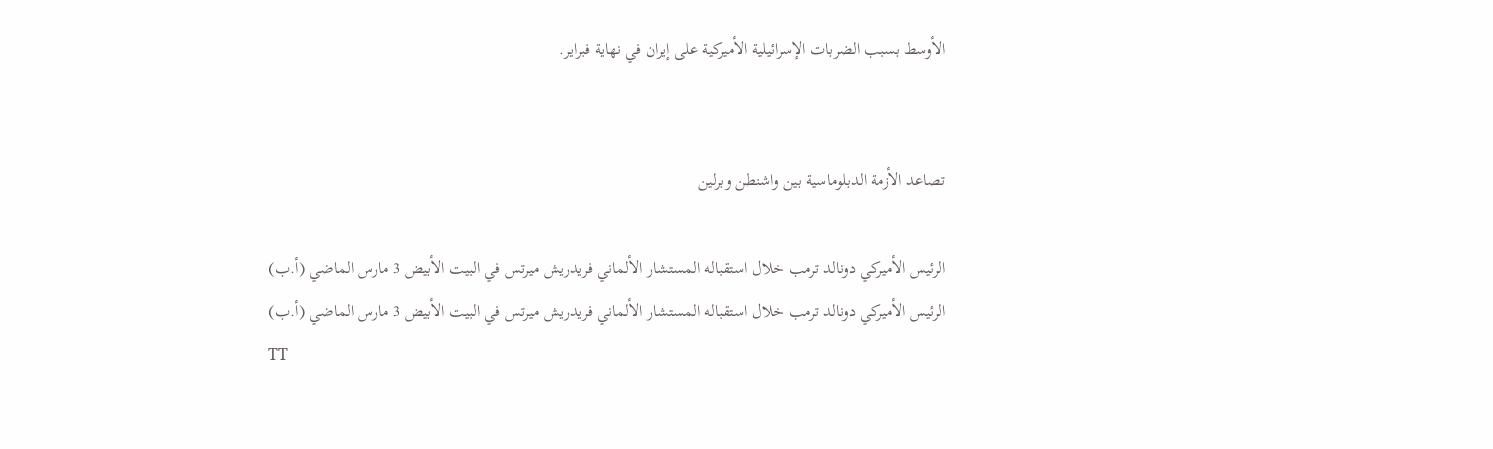الأوسط بسبب الضربات الإسرائيلية الأميركية على إيران في نهاية فبراير.


تصاعد الأزمة الدبلوماسية بين واشنطن وبرلين

الرئيس الأميركي دونالد ترمب خلال استقباله المستشار الألماني فريدريش ميرتس في البيت الأبيض 3 مارس الماضي (أ.ب)
الرئيس الأميركي دونالد ترمب خلال استقباله المستشار الألماني فريدريش ميرتس في البيت الأبيض 3 مارس الماضي (أ.ب)
TT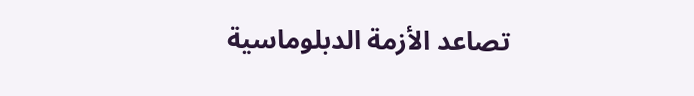تصاعد الأزمة الدبلوماسية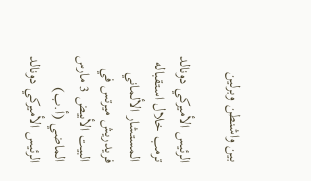بين واشنطن وبرلين

الرئيس الأميركي دونالد ترمب خلال استقباله المستشار الألماني فريدريش ميرتس في البيت الأبيض 3 مارس الماضي (أ.ب)
الرئيس الأميركي دونالد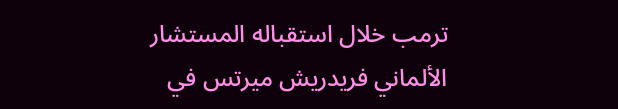ترمب خلال استقباله المستشار الألماني فريدريش ميرتس في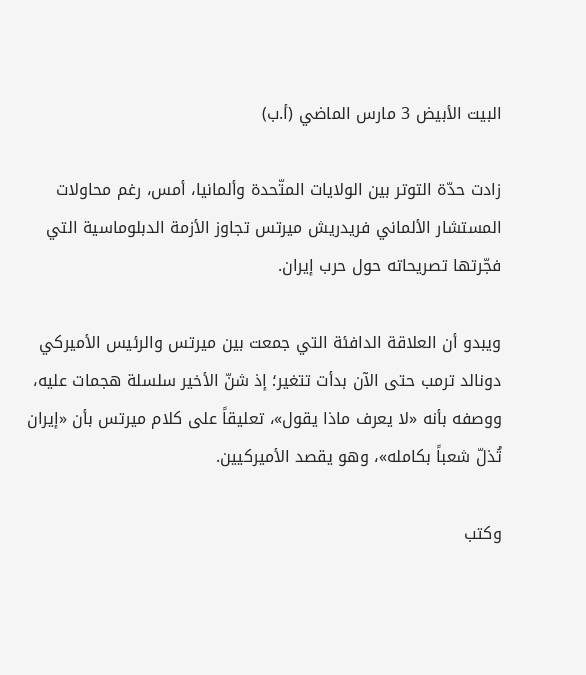البيت الأبيض 3 مارس الماضي (أ.ب)

زادت حدّة التوتر بين الولايات المتّحدة وألمانيا، أمس، رغم محاولات المستشار الألماني فريدريش ميرتس تجاوز الأزمة الدبلوماسية التي فجّرتها تصريحاته حول حرب إيران.

ويبدو أن العلاقة الدافئة التي جمعت بين ميرتس والرئيس الأميركي دونالد ترمب حتى الآن بدأت تتغير؛ إذ شنّ الأخير سلسلة هجمات عليه، ووصفه بأنه «لا يعرف ماذا يقول»، تعليقاً على كلام ميرتس بأن «إيران تُذلّ شعباً بكامله»، وهو يقصد الأميركيين.

وكتب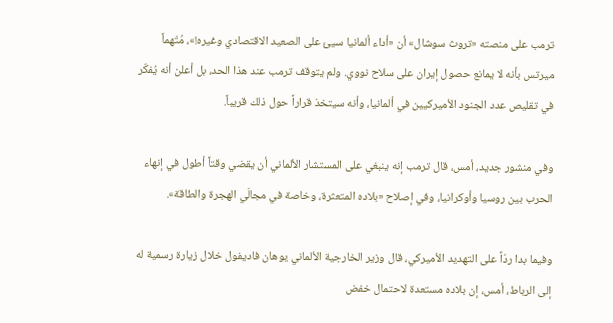ترمب على منصته «تروث سوشال» أن «أداء ألمانيا سيئ على الصعيد الاقتصادي وغيره!»، مُتّهماً ميرتس بأنه لا يمانع حصول إيران على سلاح نووي. ولم يتوقف ترمب عند هذا الحد، بل أعلن أنه يُفكّر في تقليص عدد الجنود الأميركيين في ألمانيا، وأنه سيتخذ قراراً حول ذلك قريباً.

وفي منشور جديد، أمس، قال ترمب إنه ينبغي على المستشار الألماني أن يقضي وقتاً أطول في إنهاء الحرب بين روسيا وأوكرانيا، وفي إصلاح «بلاده المتعثرة، وخاصة في مجالَي الهجرة والطاقة».

وفيما بدا ردّاً على التهديد الأميركي، قال وزير الخارجية الألماني يوهان فاديفول خلال زيارة رسمية له إلى الرباط، أمس، إن بلاده مستعدة لاحتمال خفض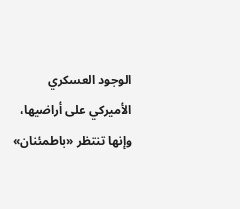الوجود العسكري الأميركي على أراضيها، وإنها تنتظر «باطمئنان»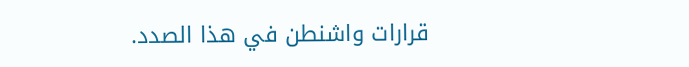قرارات واشنطن في هذا الصدد.